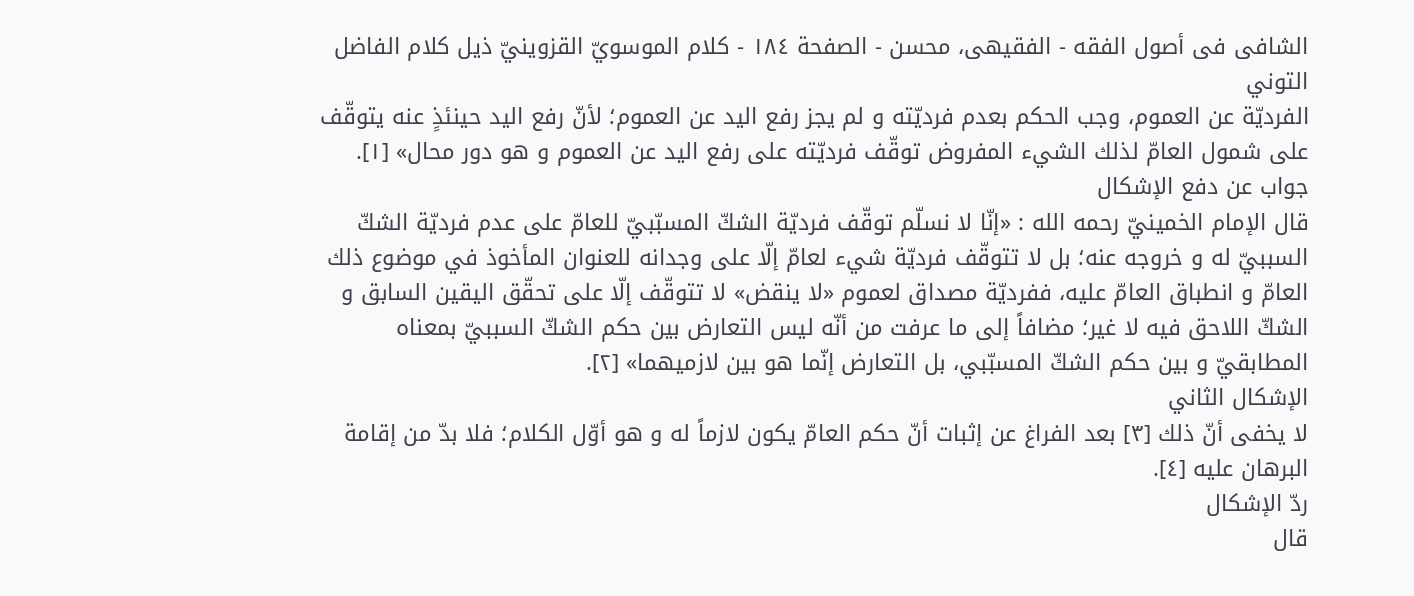الشافی فی أصول الفقه - الفقیهی، محسن - الصفحة ١٨٤ - کلام الموسويّ القزوینيّ ذیل کلام الفاضل التوني
الفرديّة عن العموم، وجب الحكم بعدم فرديّته و لم يجز رفع اليد عن العموم؛ لأنّ رفع اليد حينئذٍ عنه يتوقّف على شمول العامّ لذلك الشيء المفروض توقّف فرديّته على رفع اليد عن العموم و هو دور محال» [١].
جواب عن دفع الإشكال
قال الإمام الخمينيّ رحمه الله : «إنّا لا نسلّم توقّف فرديّة الشكّ المسبّبيّ للعامّ على عدم فرديّة الشكّ السببيّ له و خروجه عنه؛ بل لا تتوقّف فرديّة شيء لعامّ إلّا على وجدانه للعنوان المأخوذ في موضوع ذلك العامّ و انطباق العامّ عليه، ففرديّة مصداق لعموم «لا ينقض» لا تتوقّف إلّا على تحقّق اليقين السابق و الشكّ اللاحق فيه لا غير؛ مضافاً إلى ما عرفت من أنّه ليس التعارض بين حكم الشكّ السببيّ بمعناه المطابقيّ و بين حكم الشكّ المسبّبي، بل التعارض إنّما هو بين لازميهما» [٢].
الإشکال الثاني
لا يخفى أنّ ذلك [٣] بعد الفراغ عن إثبات أنّ حكم العامّ يكون لازماً له و هو أوّل الكلام؛ فلا بدّ من إقامة البرهان عليه [٤].
ردّ الإشکال
قال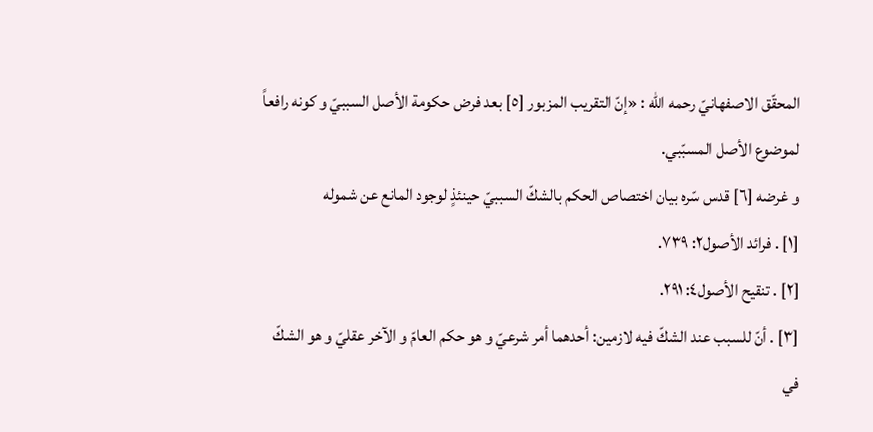المحقّق الاصفهانيّ رحمه الله : «إنّ التقريب المزبور [٥] بعد فرض حكومة الأصل السببيّ و كونه رافعاً لموضوع الأصل المسبّبي.
و غرضه [٦] قدس سّره بيان اختصاص الحكم بالشكّ السببيّ حينئذٍ لوجود المانع عن شموله
[١] . فرائد الأصول٢: ٧٣٩.
[٢] . تنقيح الأصول٤: ٢٩١.
[٣] . أنّ للسبب عند الشكّ فيه لازمين: أحدهما أمر شرعيّ و هو حكم العامّ و الآخر عقليّ و هو الشكّ في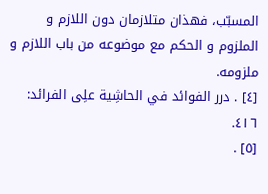المسبّب، فهذان متلازمان دون اللازم و الملزوم و الحكم مع موضوعه من باب اللازم و ملزومه.
[٤] . درر الفوائد في الحاشِیة علِی الفرائد: ٤١٦.
[٥] .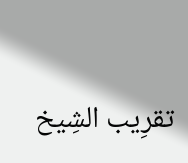تقرِیب الشِیخ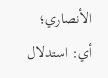الأنصاري؛ أي: استدلال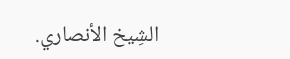الشِیخ الأنصاري.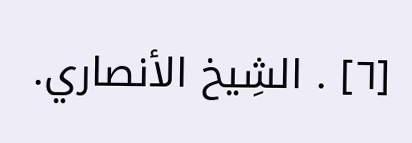[٦] . الشِیخ الأنصاري.